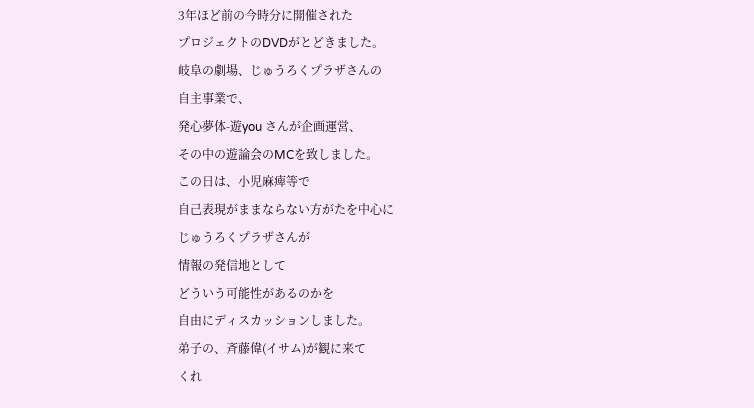3年ほど前の今時分に開催された
プロジェクトのDVDがとどきました。
岐阜の劇場、じゅうろくプラザさんの
自主事業で、
発心夢体-遊you さんが企画運営、
その中の遊論会のMCを致しました。
この日は、小児麻痺等で
自己表現がままならない方がたを中心に
じゅうろくプラザさんが
情報の発信地として
どういう可能性があるのかを
自由にディスカッションしました。
弟子の、斉藤偉(イサム)が観に来て
くれ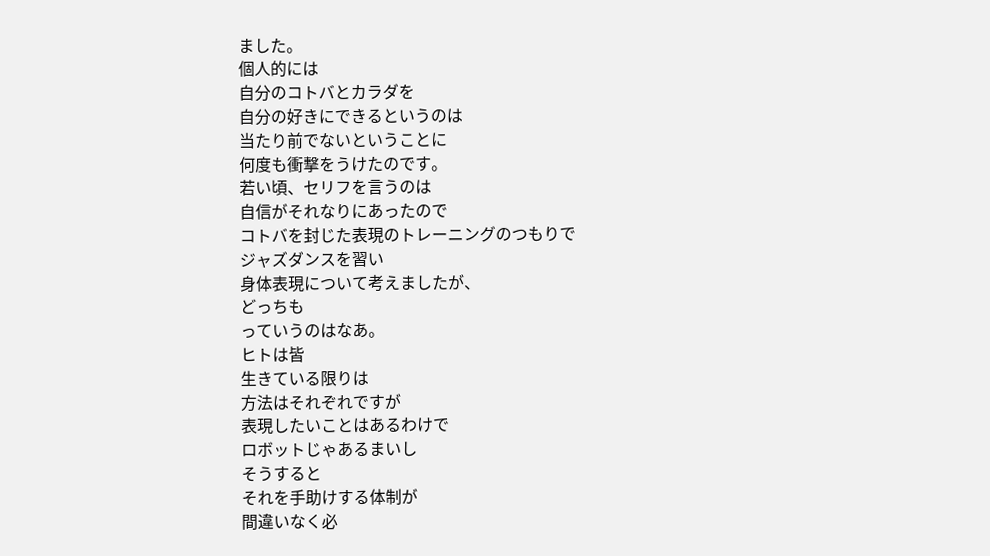ました。
個人的には
自分のコトバとカラダを
自分の好きにできるというのは
当たり前でないということに
何度も衝撃をうけたのです。
若い頃、セリフを言うのは
自信がそれなりにあったので
コトバを封じた表現のトレーニングのつもりで
ジャズダンスを習い
身体表現について考えましたが、
どっちも
っていうのはなあ。
ヒトは皆
生きている限りは
方法はそれぞれですが
表現したいことはあるわけで
ロボットじゃあるまいし
そうすると
それを手助けする体制が
間違いなく必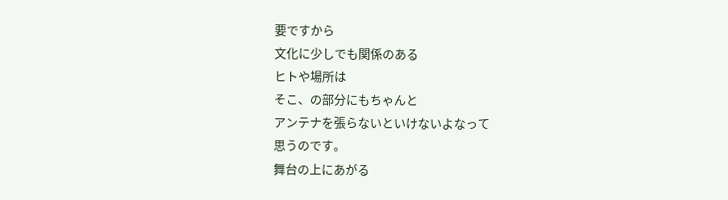要ですから
文化に少しでも関係のある
ヒトや場所は
そこ、の部分にもちゃんと
アンテナを張らないといけないよなって
思うのです。
舞台の上にあがる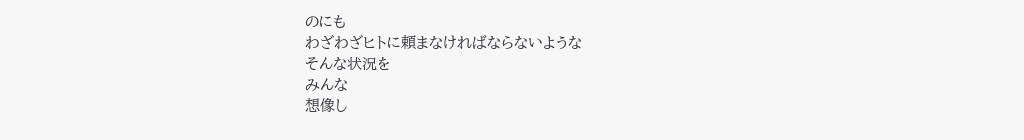のにも
わざわざヒトに頼まなければならないような
そんな状況を
みんな
想像し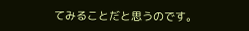てみることだと思うのです。